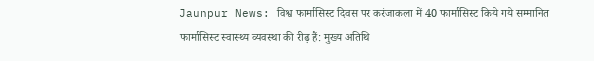Jaunpur News: विश्व फार्मासिस्ट दिवस पर करंजाकला में 40 फार्मासिस्ट किये गये सम्मानित
फार्मासिस्ट स्वास्थ्य व्यवस्था की रीढ़ हैं: मुख्य अतिथि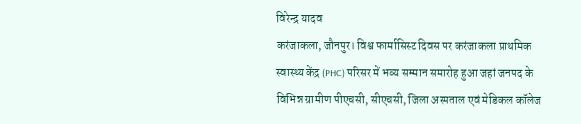विरेन्द्र यादव
करंजाकला, जौनपुर। विश्व फार्मासिस्ट दिवस पर करंजाकला प्राथमिक स्वास्थ्य केंद्र (PHC) परिसर में भव्य सम्मान समारोह हुआ जहां जनपद के विभिन्न ग्रामीण पीएचसी, सीएचसी, जिला अस्पताल एवं मेडिकल कॉलेज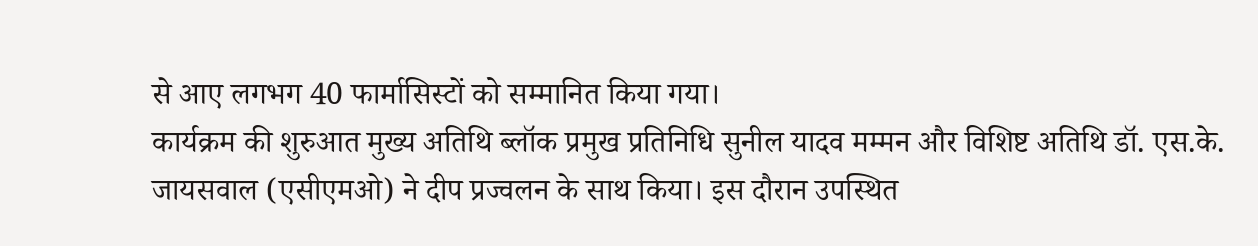से आए लगभग 40 फार्मासिस्टों को सम्मानित किया गया।
कार्यक्रम की शुरुआत मुख्य अतिथि ब्लॉक प्रमुख प्रतिनिधि सुनील यादव मम्मन और विशिष्ट अतिथि डॉ. एस.के. जायसवाल (एसीएमओ) ने दीप प्रज्वलन के साथ किया। इस दौरान उपस्थित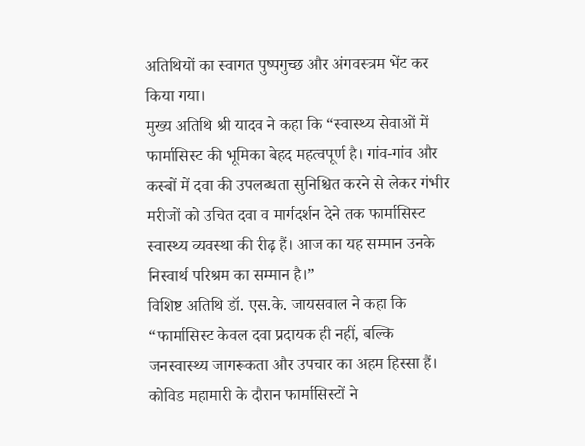अतिथियों का स्वागत पुष्पगुच्छ और अंगवस्त्रम भेंट कर किया गया।
मुख्य अतिथि श्री यादव ने कहा कि “स्वास्थ्य सेवाओं में फार्मासिस्ट की भूमिका बेहद महत्वपूर्ण है। गांव-गांव और कस्बों में दवा की उपलब्धता सुनिश्चित करने से लेकर गंभीर मरीजों को उचित दवा व मार्गदर्शन देने तक फार्मासिस्ट स्वास्थ्य व्यवस्था की रीढ़ हैं। आज का यह सम्मान उनके निस्वार्थ परिश्रम का सम्मान है।”
विशिष्ट अतिथि डॉ. एस.के. जायसवाल ने कहा कि “फार्मासिस्ट केवल दवा प्रदायक ही नहीं, बल्कि जनस्वास्थ्य जागरूकता और उपचार का अहम हिस्सा हैं। कोविड महामारी के दौरान फार्मासिस्टों ने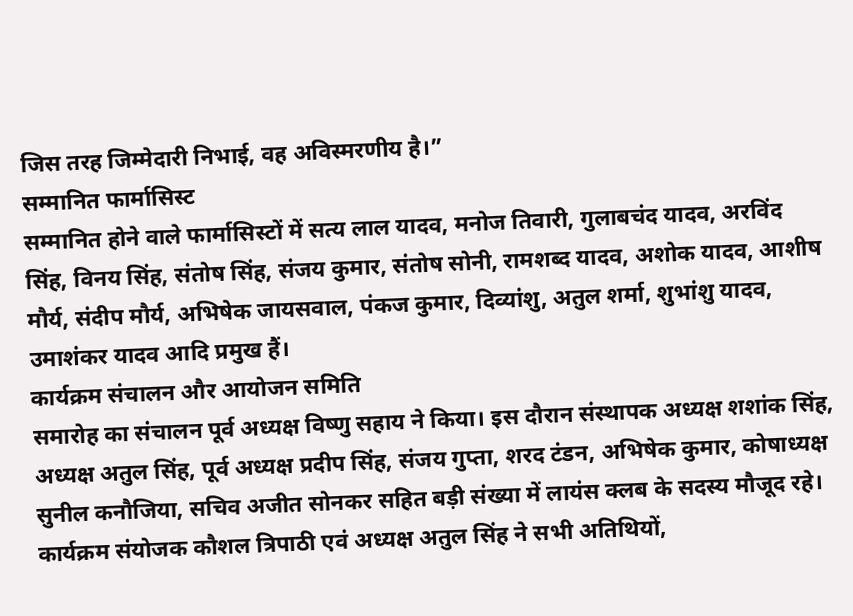जिस तरह जिम्मेदारी निभाई, वह अविस्मरणीय है।”
सम्मानित फार्मासिस्ट
सम्मानित होने वाले फार्मासिस्टों में सत्य लाल यादव, मनोज तिवारी, गुलाबचंद यादव, अरविंद सिंह, विनय सिंह, संतोष सिंह, संजय कुमार, संतोष सोनी, रामशब्द यादव, अशोक यादव, आशीष मौर्य, संदीप मौर्य, अभिषेक जायसवाल, पंकज कुमार, दिव्यांशु, अतुल शर्मा, शुभांशु यादव, उमाशंकर यादव आदि प्रमुख हैं।
कार्यक्रम संचालन और आयोजन समिति
समारोह का संचालन पूर्व अध्यक्ष विष्णु सहाय ने किया। इस दौरान संस्थापक अध्यक्ष शशांक सिंह, अध्यक्ष अतुल सिंह, पूर्व अध्यक्ष प्रदीप सिंह, संजय गुप्ता, शरद टंडन, अभिषेक कुमार, कोषाध्यक्ष सुनील कनौजिया, सचिव अजीत सोनकर सहित बड़ी संख्या में लायंस क्लब के सदस्य मौजूद रहे। कार्यक्रम संयोजक कौशल त्रिपाठी एवं अध्यक्ष अतुल सिंह ने सभी अतिथियों,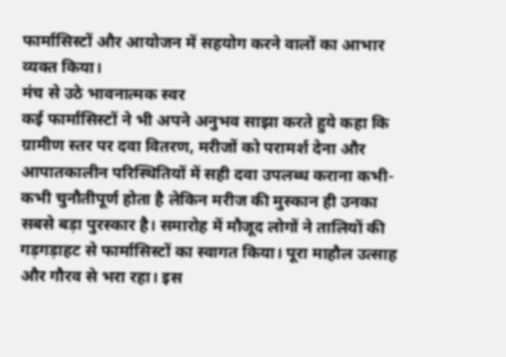फार्मासिस्टों और आयोजन में सहयोग करने वालों का आभार व्यक्त किया।
मंच से उठे भावनात्मक स्वर
कई फार्मासिस्टों ने भी अपने अनुभव साझा करते हुये कहा कि ग्रामीण स्तर पर दवा वितरण, मरीजों को परामर्श देना और आपातकालीन परिस्थितियों में सही दवा उपलब्ध कराना कभी-कभी चुनौतीपूर्ण होता है लेकिन मरीज की मुस्कान ही उनका सबसे बड़ा पुरस्कार है। समारोह में मौजूद लोगों ने तालियों की गड़गड़ाहट से फार्मासिस्टों का स्वागत किया। पूरा माहौल उत्साह और गौरव से भरा रहा। इस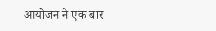आयोजन ने एक बार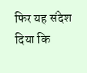फिर यह संदेश दिया कि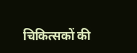चिकित्सकों की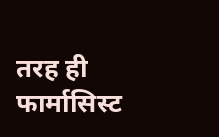तरह ही फार्मासिस्ट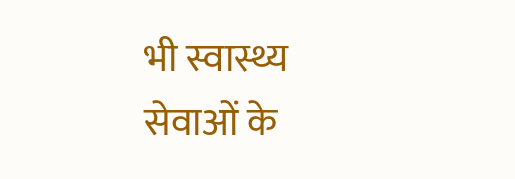भी स्वास्थ्य सेवाओं के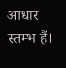आधार स्तम्भ हैं।